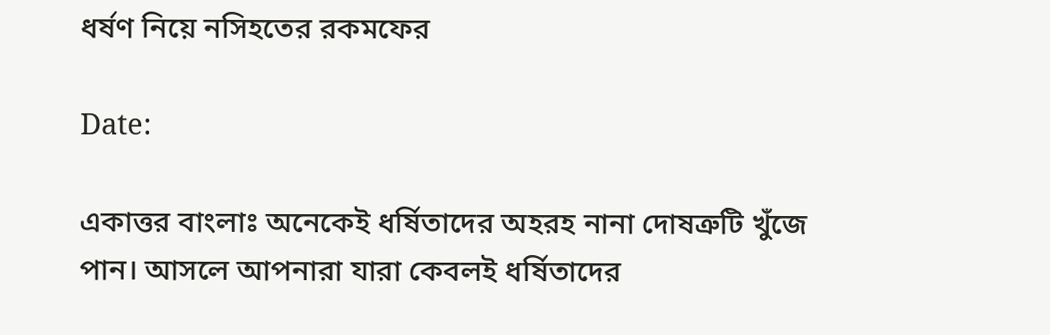ধর্ষণ নিয়ে নসিহতের রকমফের

Date:

একাত্তর বাংলাঃ অনেকেই ধর্ষিতাদের অহরহ নানা দোষত্রুটি খুঁজে পান। আসলে আপনারা যারা কেবলই ধর্ষিতাদের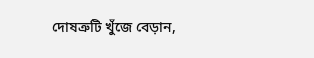দোষত্রুটি খুঁজে বেড়ান,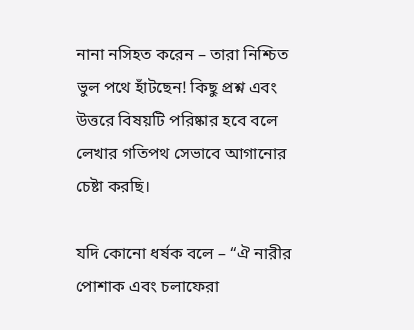নানা নসিহত করেন – তারা নিশ্চিত ভুল পথে হাঁটছেন! কিছু প্রশ্ন এবং উত্তরে বিষয়টি পরিষ্কার হবে বলে লেখার গতিপথ সেভাবে আগানোর চেষ্টা করছি।

যদি কোনো ধর্ষক বলে – “ঐ নারীর পোশাক এবং চলাফেরা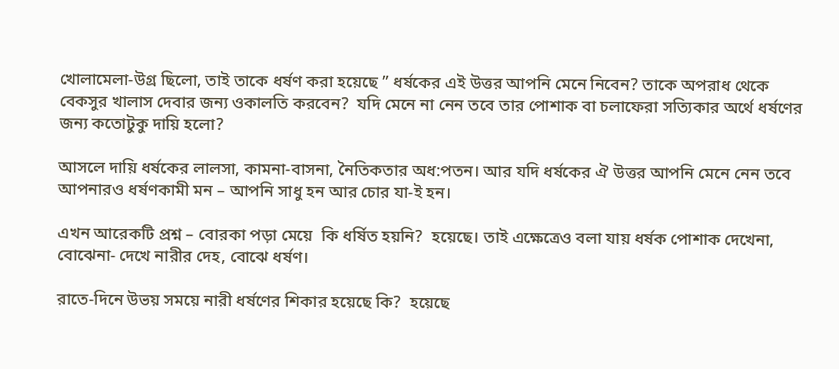খোলামেলা-উগ্র ছিলো, তাই তাকে ধর্ষণ করা হয়েছে ” ধর্ষকের এই উত্তর আপনি মেনে নিবেন? তাকে অপরাধ থেকে বেকসুর খালাস দেবার জন্য ওকালতি করবেন?  যদি মেনে না নেন তবে তার পোশাক বা চলাফেরা সত্যিকার অর্থে ধর্ষণের জন্য কতোটুকু দায়ি হলো?

আসলে দায়ি ধর্ষকের লালসা, কামনা-বাসনা, নৈতিকতার অধ:পতন। আর যদি ধর্ষকের ঐ উত্তর আপনি মেনে নেন তবে আপনারও ধর্ষণকামী মন – আপনি সাধু হন আর চোর যা-ই হন।

এখন আরেকটি প্রশ্ন – বোরকা পড়া মেয়ে  কি ধর্ষিত হয়নি?  হয়েছে। তাই এক্ষেত্রেও বলা যায় ধর্ষক পোশাক দেখেনা, বোঝেনা- দেখে নারীর দেহ, বোঝে ধর্ষণ।

রাতে-দিনে উভয় সময়ে নারী ধর্ষণের শিকার হয়েছে কি?  হয়েছে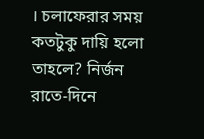। চলাফেরার সময় কতটুকু দায়ি হলো তাহলে? নির্জন রাতে-দিনে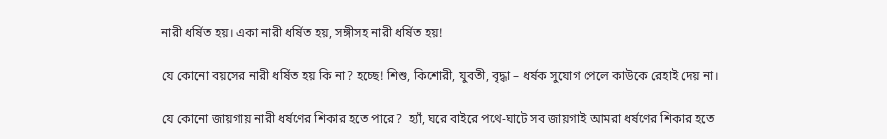নারী ধর্ষিত হয়। একা নারী ধর্ষিত হয়, সঙ্গীসহ নারী ধর্ষিত হয়!

যে কোনো বয়সের নারী ধর্ষিত হয় কি না? হচ্ছে! শিশু, কিশোরী, যুবতী, বৃদ্ধা – ধর্ষক সুযোগ পেলে কাউকে রেহাই দেয় না।

যে কোনো জায়গায় নারী ধর্ষণের শিকার হতে পারে?  হ্যাঁ, ঘরে বাইরে পথে-ঘাটে সব জায়গাই আমরা ধর্ষণের শিকার হতে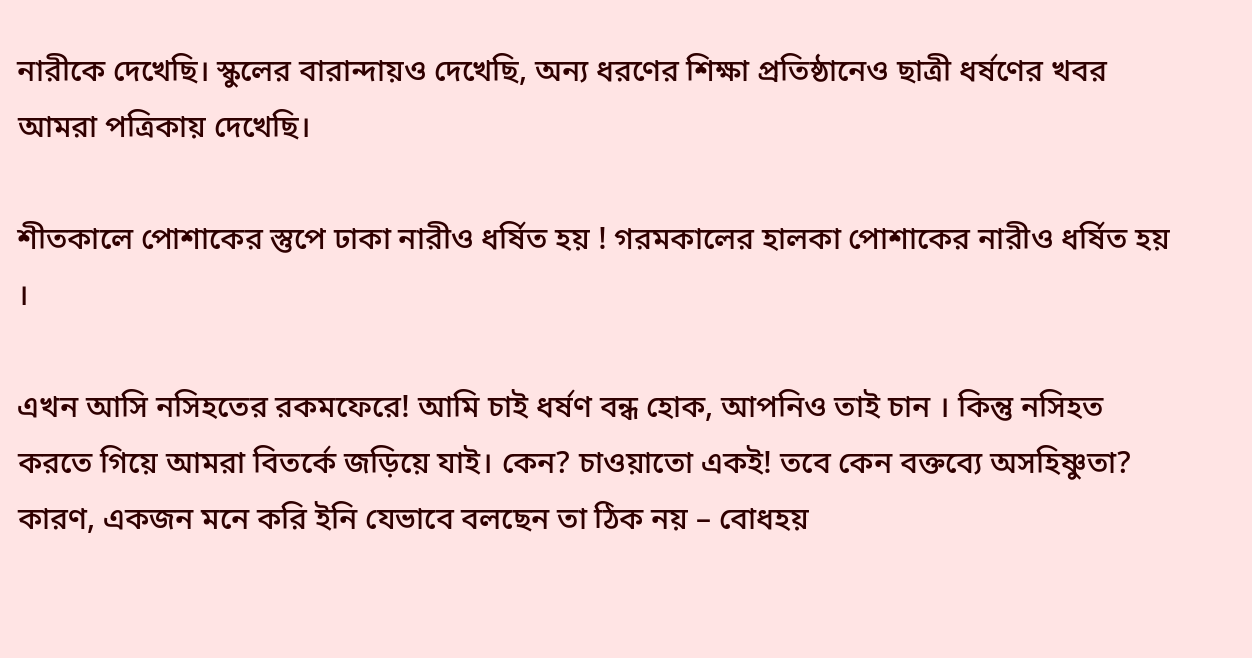নারীকে দেখেছি। স্কুলের বারান্দায়ও দেখেছি, অন্য ধরণের শিক্ষা প্রতিষ্ঠানেও ছাত্রী ধর্ষণের খবর আমরা পত্রিকায় দেখেছি।

শীতকালে পোশাকের স্তুপে ঢাকা নারীও ধর্ষিত হয় ! গরমকালের হালকা পোশাকের নারীও ধর্ষিত হয় ।

এখন আসি নসিহতের রকমফেরে! আমি চাই ধর্ষণ বন্ধ হোক, আপনিও তাই চান । কিন্তু নসিহত করতে গিয়ে আমরা বিতর্কে জড়িয়ে যাই। কেন? চাওয়াতো একই! তবে কেন বক্তব্যে অসহিষ্ণুতা? কারণ, একজন মনে করি ইনি যেভাবে বলছেন তা ঠিক নয় – বোধহয়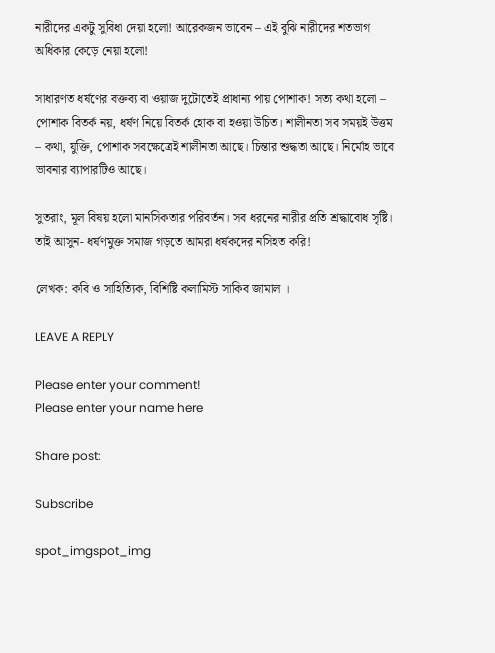নারীদের একটু সুবিধা দেয়া হলো! আরেকজন ভাবেন – এই বুঝি নারীদের শতভাগ অধিকার কেড়ে নেয়া হলো!

সাধারণত ধর্ষণের বক্তব্য বা ওয়াজ দুটোতেই প্রাধান্য পায় পোশাক! সত্য কথা হলো – পোশাক বিতর্ক নয়, ধর্ষণ নিয়ে বিতর্ক হোক বা হওয়া উচিত। শালীনতা সব সময়ই উত্তম – কথা, যুক্তি, পোশাক সবক্ষেত্রেই শালীনতা আছে। চিন্তার শুদ্ধতা আছে। নির্মোহ ভাবে ভাবনার ব্যাপারটিও আছে।

সুতরাং, মূল বিষয় হলো মানসিকতার পরিবর্তন। সব ধরনের নারীর প্রতি শ্রদ্ধাবোধ সৃষ্টি। তাই আসুন- ধর্ষণমুক্ত সমাজ গড়তে আমরা ধর্ষকদের নসিহত করি!

লেখক: কবি ও সাহিত্যিক, বিশিষ্টি কলামিস্ট সাকিব জামাল ।

LEAVE A REPLY

Please enter your comment!
Please enter your name here

Share post:

Subscribe

spot_imgspot_img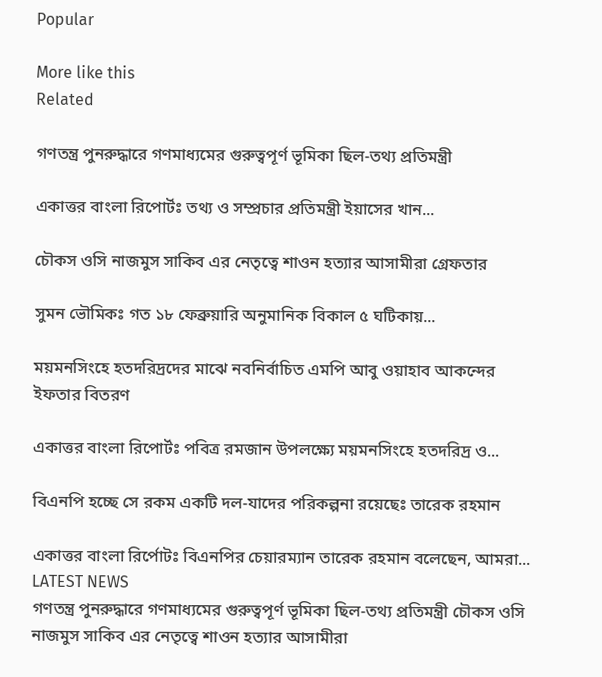Popular

More like this
Related

গণতন্ত্র পুনরুদ্ধারে গণমাধ্যমের গুরুত্বপূর্ণ ভূমিকা ছিল-তথ্য প্রতিমন্ত্রী

একাত্তর বাংলা রিপোর্টঃ তথ্য ও সম্প্রচার প্রতিমন্ত্রী ইয়াসের খান...

চৌকস ওসি নাজমুস সাকিব এর নেতৃত্বে শাওন হত্যার আসামীরা গ্রেফতার

সুমন ভৌমিকঃ গত ১৮ ফেব্রুয়ারি অনুমানিক বিকাল ৫ ঘটিকায়...

ময়মনসিংহে হতদরিদ্রদের মাঝে নবনির্বাচিত এমপি আবু ওয়াহাব আকন্দের ইফতার বিতরণ

একাত্তর বাংলা রিপোর্টঃ পবিত্র রমজান উপলক্ষ্যে ময়মনসিংহে হতদরিদ্র ও...

বিএনপি হচ্ছে সে রকম একটি দল-যাদের পরিকল্পনা রয়েছেঃ তারেক রহমান

একাত্তর বাংলা রির্পোটঃ বিএনপির চেয়ারম্যান তারেক রহমান বলেছেন, আমরা...
LATEST NEWS
গণতন্ত্র পুনরুদ্ধারে গণমাধ্যমের গুরুত্বপূর্ণ ভূমিকা ছিল-তথ্য প্রতিমন্ত্রী চৌকস ওসি নাজমুস সাকিব এর নেতৃত্বে শাওন হত্যার আসামীরা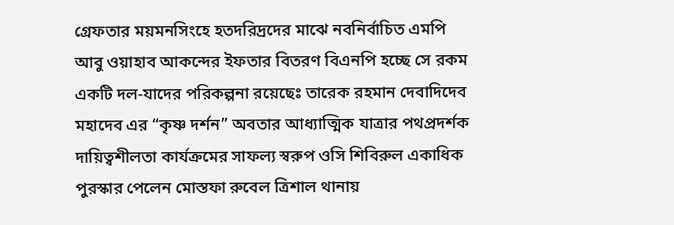গ্রেফতার ময়মনসিংহে হতদরিদ্রদের মাঝে নবনির্বাচিত এমপি আবু ওয়াহাব আকন্দের ইফতার বিতরণ বিএনপি হচ্ছে সে রকম একটি দল-যাদের পরিকল্পনা রয়েছেঃ তারেক রহমান দেবাদিদেব মহাদেব এর “কৃষ্ণ দর্শন” অবতার আধ্যাত্মিক যাত্রার পথপ্রদর্শক দায়িত্বশীলতা কার্যক্রমের সাফল্য স্বরুপ ওসি শিবিরুল একাধিক পুরস্কার পেলেন মোস্তফা রুবেল ত্রিশাল থানায়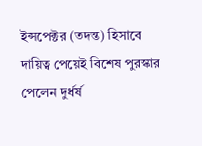ইন্সপেক্টর (তদন্ত) হিসাবে দায়িত্ব পেয়েই বিশেষ পুরস্কার পেলেন দুর্ধর্ষ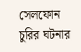সেলফোন চুরির ঘটনার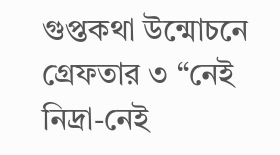গুপ্তকথা উন্মোচনে গ্রেফতার ৩ “নেই নিদ্রা-নেই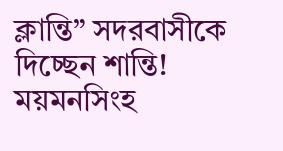ক্লান্তি” সদরবাসীকে দিচ্ছেন শান্তি! ময়মনসিংহ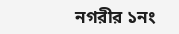নগরীর ১নং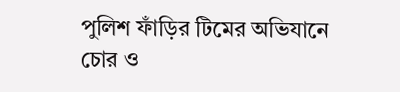পুলিশ ফাঁড়ির টিমের অভিযানে চোর ও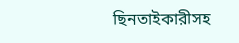ছিনতাইকারীসহ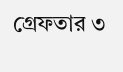গ্রেফতার ৩